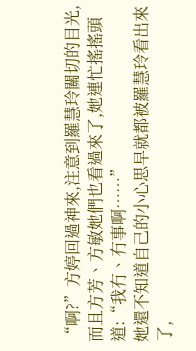“啊?”方婷回過神來,注意到羅慧玲關切的目光,而且方芳、方敏她們也看過來了,她連忙搖搖頭道:“我冇、冇事啊……”
她還不知道自己的小心思早就都被羅慧玲看出來了,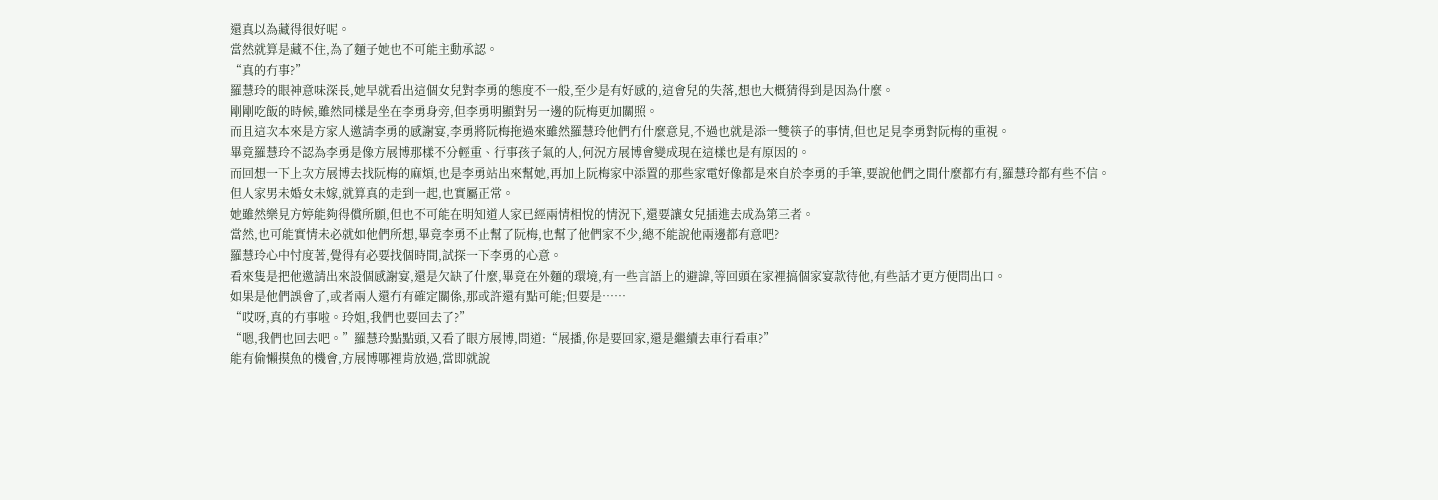還真以為藏得很好呢。
當然就算是藏不住,為了麵子她也不可能主動承認。
“真的冇事?”
羅慧玲的眼神意味深長,她早就看出這個女兒對李勇的態度不一般,至少是有好感的,這會兒的失落,想也大概猜得到是因為什麼。
剛剛吃飯的時候,雖然同樣是坐在李勇身旁,但李勇明顯對另一邊的阮梅更加關照。
而且這次本來是方家人邀請李勇的感謝宴,李勇將阮梅拖過來雖然羅慧玲他們冇什麼意見,不過也就是添一雙筷子的事情,但也足見李勇對阮梅的重視。
畢竟羅慧玲不認為李勇是像方展博那樣不分輕重、行事孩子氣的人,何況方展博會變成現在這樣也是有原因的。
而回想一下上次方展博去找阮梅的麻煩,也是李勇站出來幫她,再加上阮梅家中添置的那些家電好像都是來自於李勇的手筆,要說他們之間什麼都冇有,羅慧玲都有些不信。
但人家男未婚女未嫁,就算真的走到一起,也實屬正常。
她雖然樂見方婷能夠得償所願,但也不可能在明知道人家已經兩情相悅的情況下,還要讓女兒插進去成為第三者。
當然,也可能實情未必就如他們所想,畢竟李勇不止幫了阮梅,也幫了他們家不少,總不能說他兩邊都有意吧?
羅慧玲心中忖度著,覺得有必要找個時間,試探一下李勇的心意。
看來隻是把他邀請出來設個感謝宴,還是欠缺了什麼,畢竟在外麵的環境,有一些言語上的避諱,等回頭在家裡搞個家宴款待他,有些話才更方便問出口。
如果是他們誤會了,或者兩人還冇有確定關係,那或許還有點可能;但要是……
“哎呀,真的冇事啦。玲姐,我們也要回去了?”
“嗯,我們也回去吧。”羅慧玲點點頭,又看了眼方展博,問道:“展播,你是要回家,還是繼續去車行看車?”
能有偷懶摸魚的機會,方展博哪裡肯放過,當即就說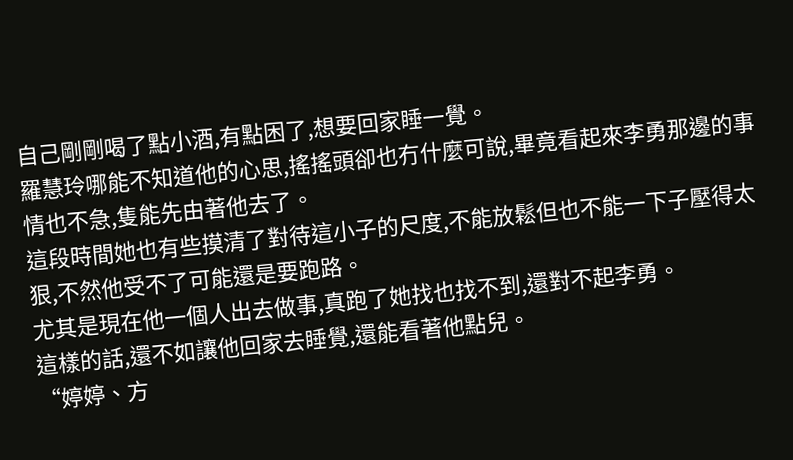自己剛剛喝了點小酒,有點困了,想要回家睡一覺。
羅慧玲哪能不知道他的心思,搖搖頭卻也冇什麼可說,畢竟看起來李勇那邊的事情也不急,隻能先由著他去了。
這段時間她也有些摸清了對待這小子的尺度,不能放鬆但也不能一下子壓得太狠,不然他受不了可能還是要跑路。
尤其是現在他一個人出去做事,真跑了她找也找不到,還對不起李勇。
這樣的話,還不如讓他回家去睡覺,還能看著他點兒。
“婷婷、方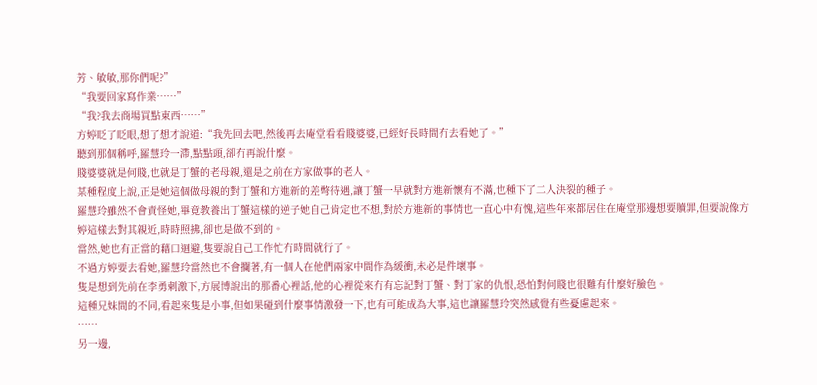芳、敏敏,那你們呢?”
“我要回家寫作業……”
“我?我去商場買點東西……”
方婷眨了眨眼,想了想才說道:“我先回去吧,然後再去庵堂看看賤婆婆,已經好長時間冇去看她了。”
聽到那個稱呼,羅慧玲一滯,點點頭,卻冇再說什麼。
賤婆婆就是何賤,也就是丁蟹的老母親,還是之前在方家做事的老人。
某種程度上說,正是她這個做母親的對丁蟹和方進新的差彆待遇,讓丁蟹一早就對方進新懷有不滿,也種下了二人決裂的種子。
羅慧玲雖然不會責怪她,畢竟教養出丁蟹這樣的逆子她自己肯定也不想,對於方進新的事情也一直心中有愧,這些年來都居住在庵堂那邊想要贖罪,但要說像方婷這樣去對其親近,時時照拂,卻也是做不到的。
當然,她也有正當的藉口迴避,隻要說自己工作忙冇時間就行了。
不過方婷要去看她,羅慧玲當然也不會攔著,有一個人在他們兩家中間作為緩衝,未必是件壞事。
隻是想到先前在李勇刺激下,方展博說出的那番心裡話,他的心裡從來冇有忘記對丁蟹、對丁家的仇恨,恐怕對何賤也很難有什麼好臉色。
這種兄妹間的不同,看起來隻是小事,但如果碰到什麼事情激發一下,也有可能成為大事,這也讓羅慧玲突然感覺有些憂慮起來。
……
另一邊,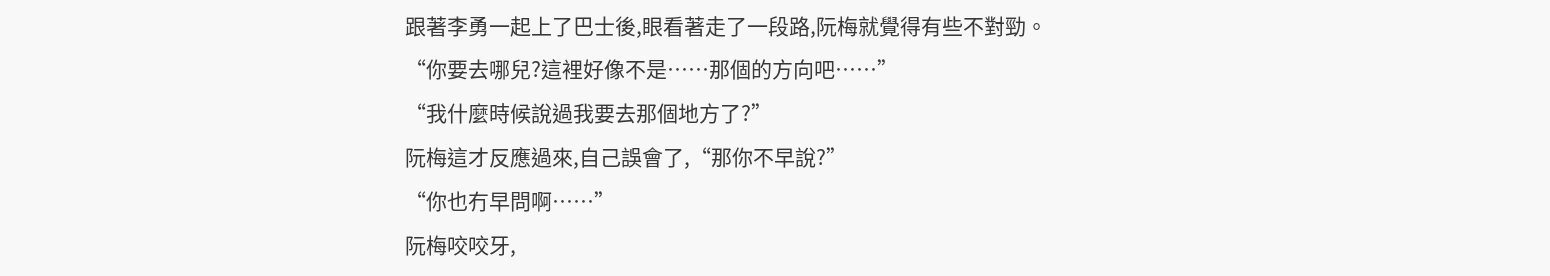跟著李勇一起上了巴士後,眼看著走了一段路,阮梅就覺得有些不對勁。
“你要去哪兒?這裡好像不是……那個的方向吧……”
“我什麼時候說過我要去那個地方了?”
阮梅這才反應過來,自己誤會了,“那你不早說?”
“你也冇早問啊……”
阮梅咬咬牙,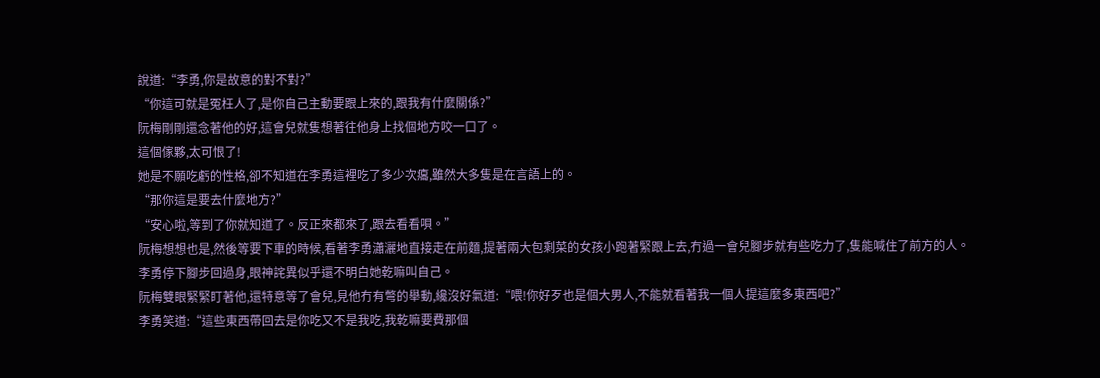說道:“李勇,你是故意的對不對?”
“你這可就是冤枉人了,是你自己主動要跟上來的,跟我有什麼關係?”
阮梅剛剛還念著他的好,這會兒就隻想著往他身上找個地方咬一口了。
這個傢夥,太可恨了!
她是不願吃虧的性格,卻不知道在李勇這裡吃了多少次癟,雖然大多隻是在言語上的。
“那你這是要去什麼地方?”
“安心啦,等到了你就知道了。反正來都來了,跟去看看唄。”
阮梅想想也是,然後等要下車的時候,看著李勇瀟灑地直接走在前麵,提著兩大包剩菜的女孩小跑著緊跟上去,冇過一會兒腳步就有些吃力了,隻能喊住了前方的人。
李勇停下腳步回過身,眼神詫異似乎還不明白她乾嘛叫自己。
阮梅雙眼緊緊盯著他,還特意等了會兒,見他冇有彆的舉動,纔沒好氣道:“喂!你好歹也是個大男人,不能就看著我一個人提這麼多東西吧?”
李勇笑道:“這些東西帶回去是你吃又不是我吃,我乾嘛要費那個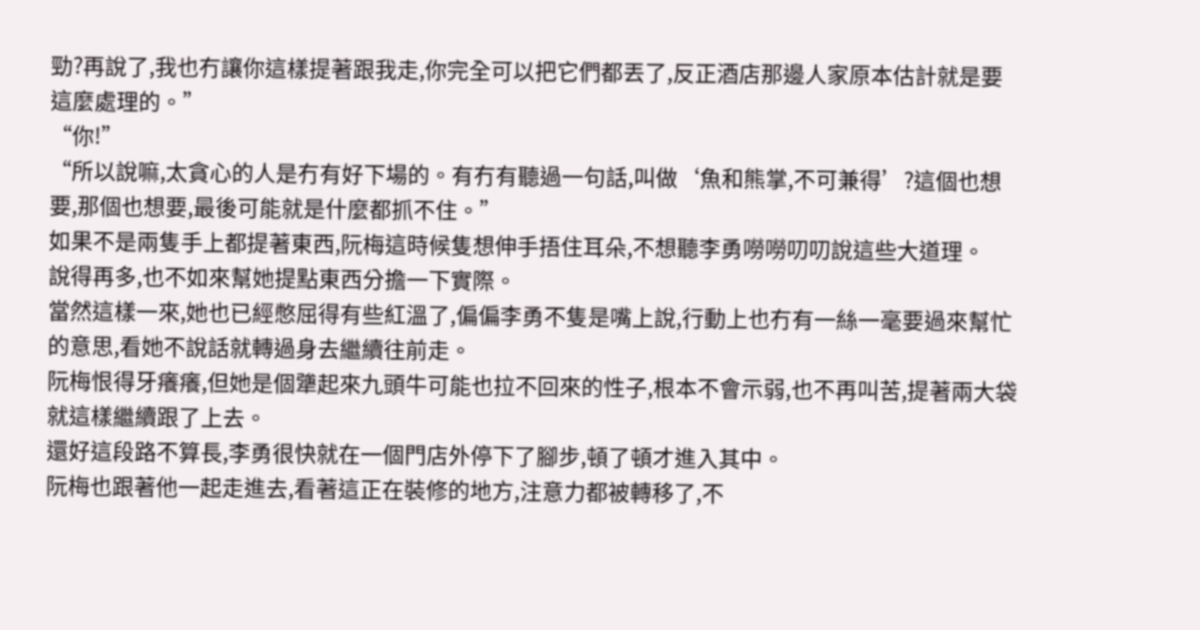勁?再說了,我也冇讓你這樣提著跟我走,你完全可以把它們都丟了,反正酒店那邊人家原本估計就是要這麼處理的。”
“你!”
“所以說嘛,太貪心的人是冇有好下場的。有冇有聽過一句話,叫做‘魚和熊掌,不可兼得’?這個也想要,那個也想要,最後可能就是什麼都抓不住。”
如果不是兩隻手上都提著東西,阮梅這時候隻想伸手捂住耳朵,不想聽李勇嘮嘮叨叨說這些大道理。
說得再多,也不如來幫她提點東西分擔一下實際。
當然這樣一來,她也已經憋屈得有些紅溫了,偏偏李勇不隻是嘴上說,行動上也冇有一絲一毫要過來幫忙的意思,看她不說話就轉過身去繼續往前走。
阮梅恨得牙癢癢,但她是個犟起來九頭牛可能也拉不回來的性子,根本不會示弱,也不再叫苦,提著兩大袋就這樣繼續跟了上去。
還好這段路不算長,李勇很快就在一個門店外停下了腳步,頓了頓才進入其中。
阮梅也跟著他一起走進去,看著這正在裝修的地方,注意力都被轉移了,不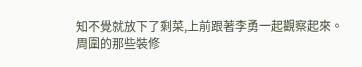知不覺就放下了剩菜,上前跟著李勇一起觀察起來。
周圍的那些裝修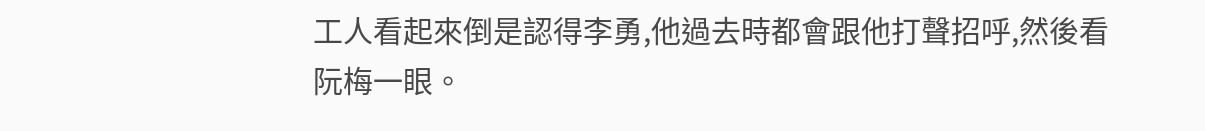工人看起來倒是認得李勇,他過去時都會跟他打聲招呼,然後看阮梅一眼。